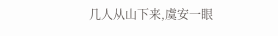几人从山下来,虞安一眼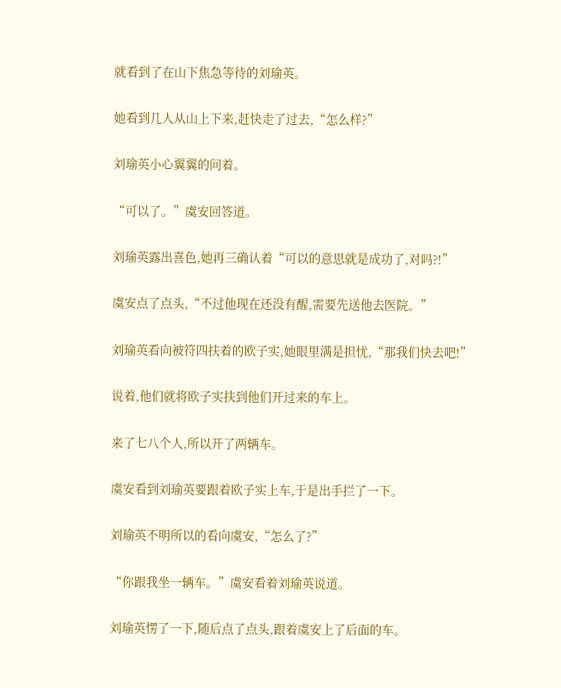就看到了在山下焦急等待的刘瑜英。

她看到几人从山上下来,赶快走了过去,“怎么样?”

刘瑜英小心翼翼的问着。

“可以了。”虞安回答道。

刘瑜英露出喜色,她再三确认着“可以的意思就是成功了,对吗?!”

虞安点了点头,“不过他现在还没有醒,需要先送他去医院。”

刘瑜英看向被符四扶着的欧子实,她眼里满是担忧,“那我们快去吧!”

说着,他们就将欧子实扶到他们开过来的车上。

来了七八个人,所以开了两辆车。

虞安看到刘瑜英要跟着欧子实上车,于是出手拦了一下。

刘瑜英不明所以的看向虞安,“怎么了?”

“你跟我坐一辆车。”虞安看着刘瑜英说道。

刘瑜英愣了一下,随后点了点头,跟着虞安上了后面的车。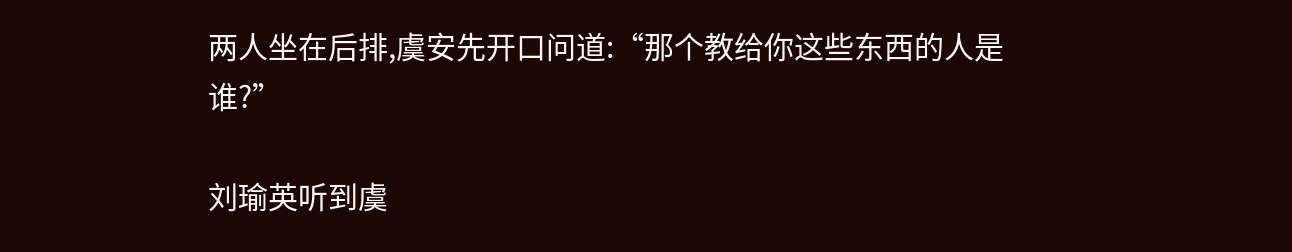两人坐在后排,虞安先开口问道:“那个教给你这些东西的人是谁?”

刘瑜英听到虞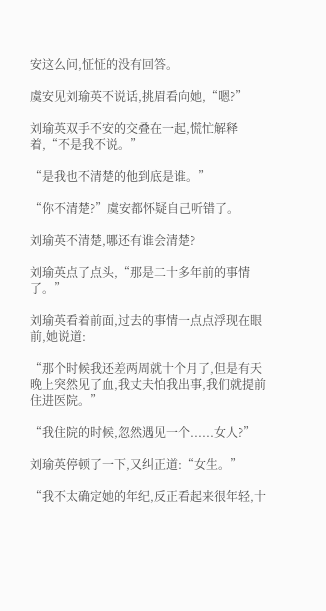安这么问,怔怔的没有回答。

虞安见刘瑜英不说话,挑眉看向她,“嗯?”

刘瑜英双手不安的交叠在一起,慌忙解释着,“不是我不说。”

“是我也不清楚的他到底是谁。”

“你不清楚?”虞安都怀疑自己听错了。

刘瑜英不清楚,哪还有谁会清楚?

刘瑜英点了点头,“那是二十多年前的事情了。”

刘瑜英看着前面,过去的事情一点点浮现在眼前,她说道:

“那个时候我还差两周就十个月了,但是有天晚上突然见了血,我丈夫怕我出事,我们就提前住进医院。”

“我住院的时候,忽然遇见一个......女人?”

刘瑜英停顿了一下,又纠正道:“女生。”

“我不太确定她的年纪,反正看起来很年轻,十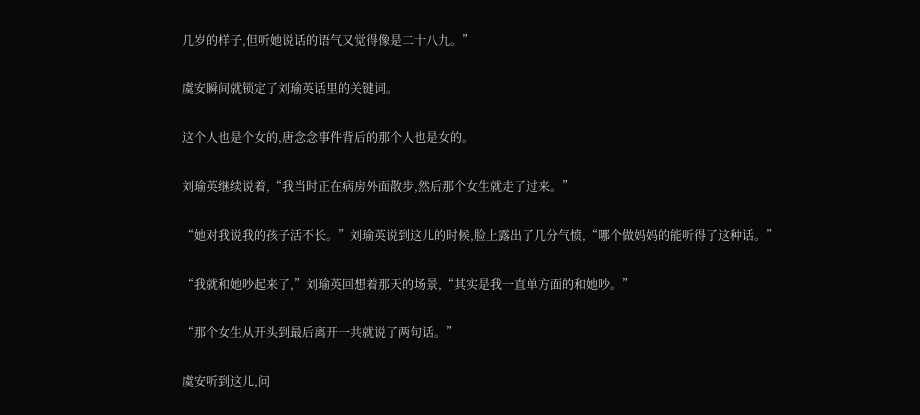几岁的样子,但听她说话的语气又觉得像是二十八九。”

虞安瞬间就锁定了刘瑜英话里的关键词。

这个人也是个女的,唐念念事件背后的那个人也是女的。

刘瑜英继续说着,“我当时正在病房外面散步,然后那个女生就走了过来。”

“她对我说我的孩子活不长。”刘瑜英说到这儿的时候,脸上露出了几分气愤,“哪个做妈妈的能听得了这种话。”

“我就和她吵起来了,”刘瑜英回想着那天的场景,“其实是我一直单方面的和她吵。”

“那个女生从开头到最后离开一共就说了两句话。”

虞安听到这儿,问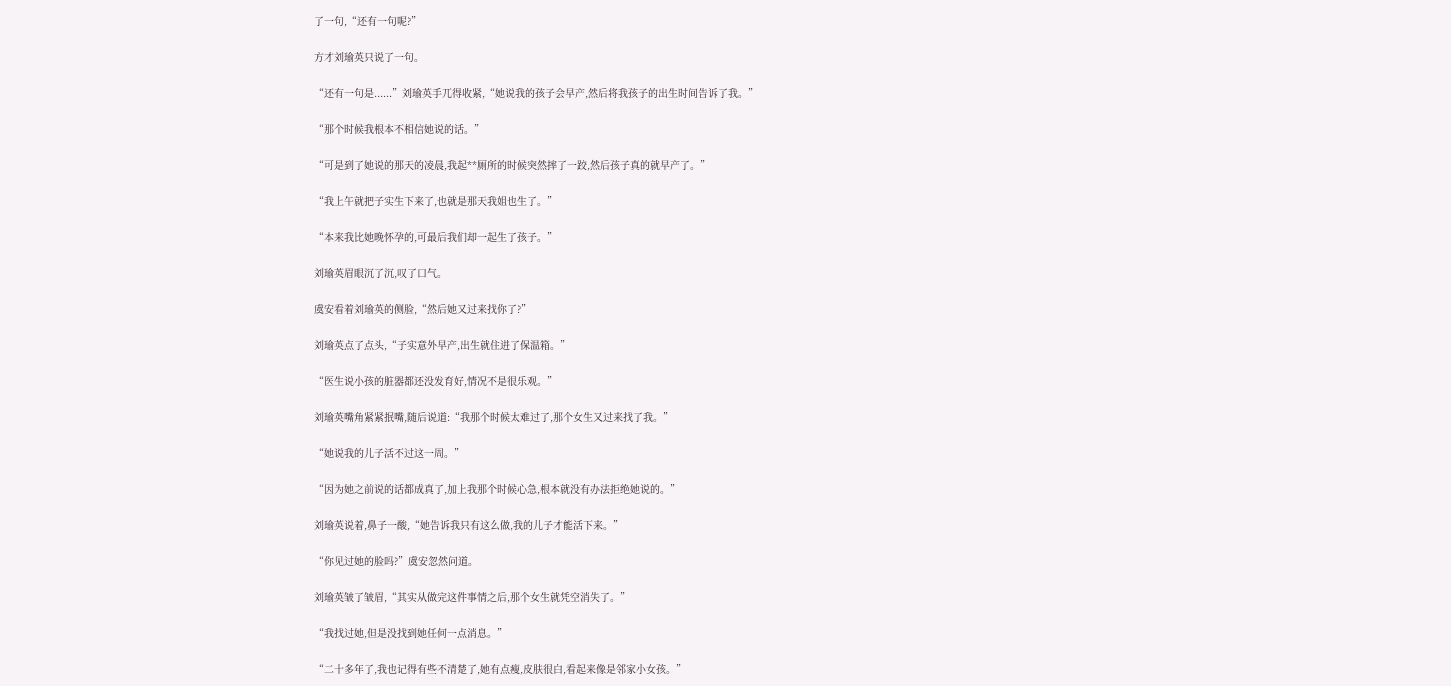了一句,“还有一句呢?”

方才刘瑜英只说了一句。

“还有一句是......”刘瑜英手兀得收紧,“她说我的孩子会早产,然后将我孩子的出生时间告诉了我。”

“那个时候我根本不相信她说的话。”

“可是到了她说的那天的凌晨,我起**厕所的时候突然摔了一跤,然后孩子真的就早产了。”

“我上午就把子实生下来了,也就是那天我姐也生了。”

“本来我比她晚怀孕的,可最后我们却一起生了孩子。”

刘瑜英眉眼沉了沉,叹了口气。

虞安看着刘瑜英的侧脸,“然后她又过来找你了?”

刘瑜英点了点头,“子实意外早产,出生就住进了保温箱。”

“医生说小孩的脏器都还没发育好,情况不是很乐观。”

刘瑜英嘴角紧紧抿嘴,随后说道:“我那个时候太难过了,那个女生又过来找了我。”

“她说我的儿子活不过这一周。”

“因为她之前说的话都成真了,加上我那个时候心急,根本就没有办法拒绝她说的。”

刘瑜英说着,鼻子一酸,“她告诉我只有这么做,我的儿子才能活下来。”

“你见过她的脸吗?”虞安忽然问道。

刘瑜英皱了皱眉,“其实从做完这件事情之后,那个女生就凭空消失了。”

“我找过她,但是没找到她任何一点消息。”

“二十多年了,我也记得有些不清楚了,她有点瘦,皮肤很白,看起来像是邻家小女孩。”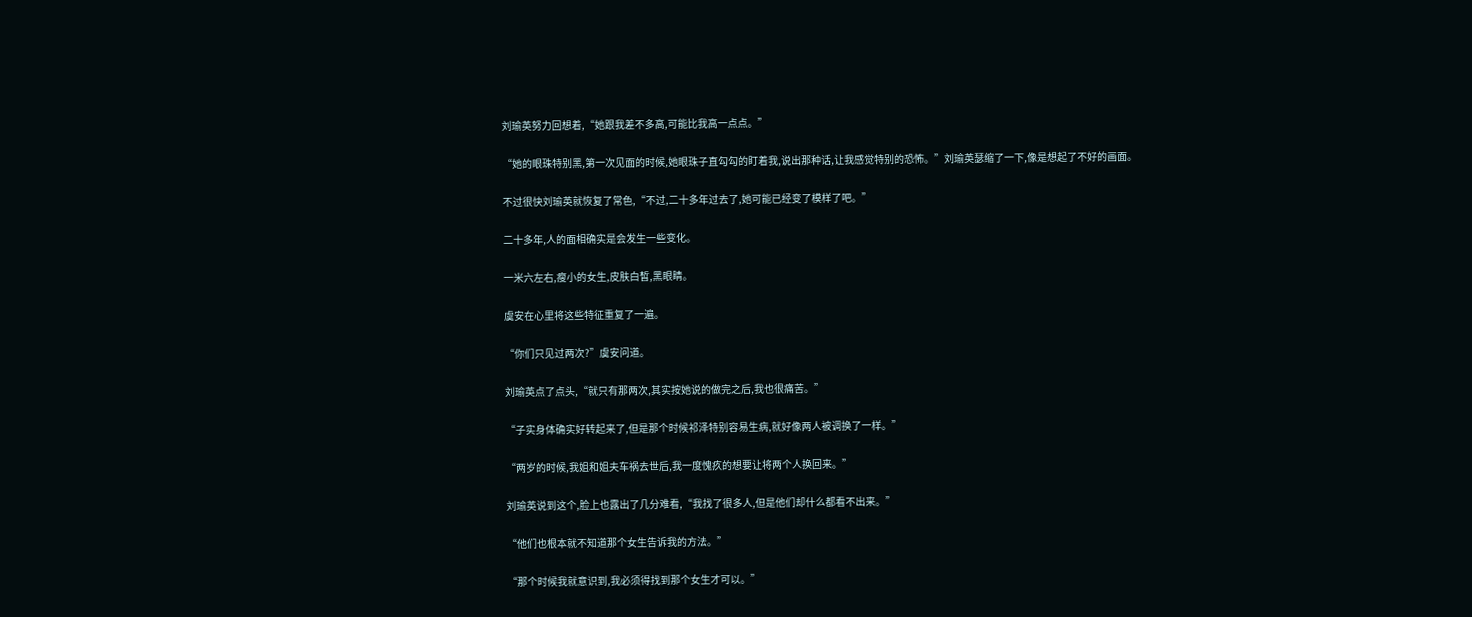刘瑜英努力回想着,“她跟我差不多高,可能比我高一点点。”

“她的眼珠特别黑,第一次见面的时候,她眼珠子直勾勾的盯着我,说出那种话,让我感觉特别的恐怖。”刘瑜英瑟缩了一下,像是想起了不好的画面。

不过很快刘瑜英就恢复了常色,“不过,二十多年过去了,她可能已经变了模样了吧。”

二十多年,人的面相确实是会发生一些变化。

一米六左右,瘦小的女生,皮肤白皙,黑眼睛。

虞安在心里将这些特征重复了一遍。

“你们只见过两次?”虞安问道。

刘瑜英点了点头,“就只有那两次,其实按她说的做完之后,我也很痛苦。”

“子实身体确实好转起来了,但是那个时候祁泽特别容易生病,就好像两人被调换了一样。”

“两岁的时候,我姐和姐夫车祸去世后,我一度愧疚的想要让将两个人换回来。”

刘瑜英说到这个,脸上也露出了几分难看,“我找了很多人,但是他们却什么都看不出来。”

“他们也根本就不知道那个女生告诉我的方法。”

“那个时候我就意识到,我必须得找到那个女生才可以。”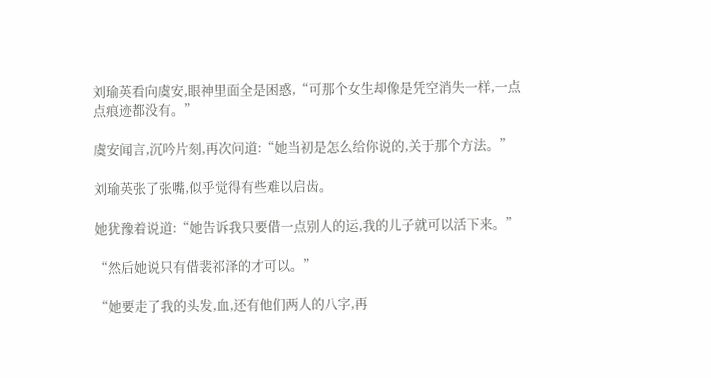刘瑜英看向虞安,眼神里面全是困惑,“可那个女生却像是凭空消失一样,一点点痕迹都没有。”

虞安闻言,沉吟片刻,再次问道:“她当初是怎么给你说的,关于那个方法。”

刘瑜英张了张嘴,似乎觉得有些难以启齿。

她犹豫着说道:“她告诉我只要借一点别人的运,我的儿子就可以活下来。”

“然后她说只有借裴祁泽的才可以。”

“她要走了我的头发,血,还有他们两人的八字,再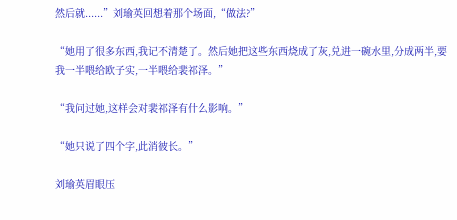然后就......”刘瑜英回想着那个场面,“做法?”

“她用了很多东西,我记不清楚了。然后她把这些东西烧成了灰,兑进一碗水里,分成两半,要我一半喂给欧子实,一半喂给裴祁泽。”

“我问过她,这样会对裴祁泽有什么影响。”

“她只说了四个字,此消彼长。”

刘瑜英眉眼压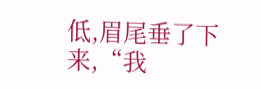低,眉尾垂了下来,“我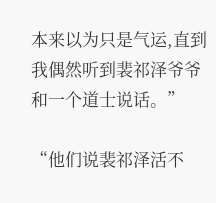本来以为只是气运,直到我偶然听到裴祁泽爷爷和一个道士说话。”

“他们说裴祁泽活不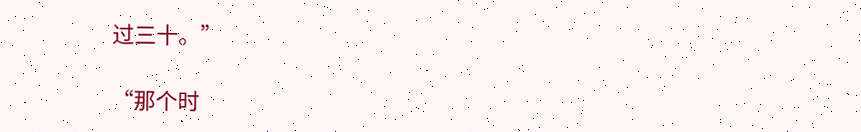过三十。”

“那个时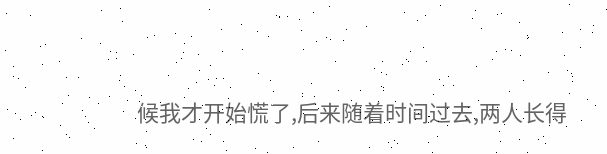候我才开始慌了,后来随着时间过去,两人长得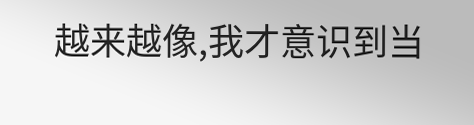越来越像,我才意识到当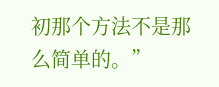初那个方法不是那么简单的。”